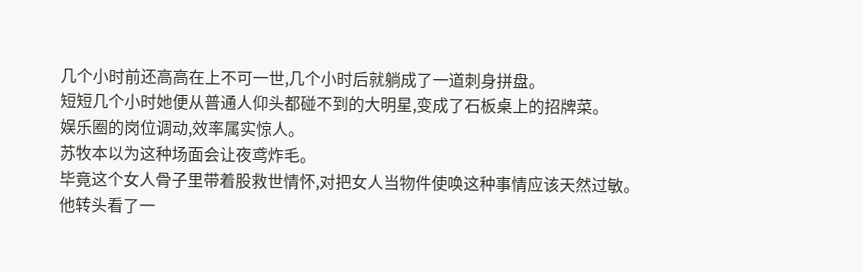几个小时前还高高在上不可一世,几个小时后就躺成了一道刺身拼盘。
短短几个小时她便从普通人仰头都碰不到的大明星,变成了石板桌上的招牌菜。
娱乐圈的岗位调动,效率属实惊人。
苏牧本以为这种场面会让夜鸢炸毛。
毕竟这个女人骨子里带着股救世情怀,对把女人当物件使唤这种事情应该天然过敏。
他转头看了一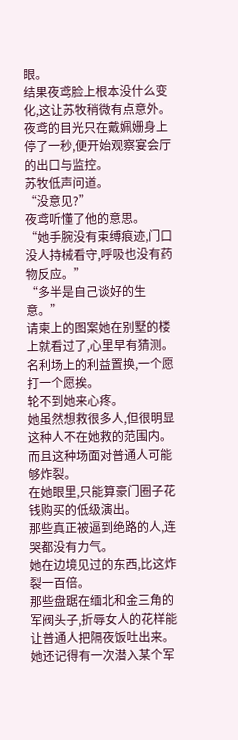眼。
结果夜鸢脸上根本没什么变化,这让苏牧稍微有点意外。
夜鸢的目光只在戴姵姗身上停了一秒,便开始观察宴会厅的出口与监控。
苏牧低声问道。
“没意见?”
夜鸢听懂了他的意思。
“她手腕没有束缚痕迹,门口没人持械看守,呼吸也没有药物反应。”
“多半是自己谈好的生意。”
请柬上的图案她在别墅的楼上就看过了,心里早有猜测。
名利场上的利益置换,一个愿打一个愿挨。
轮不到她来心疼。
她虽然想救很多人,但很明显这种人不在她救的范围内。
而且这种场面对普通人可能够炸裂。
在她眼里,只能算豪门圈子花钱购买的低级演出。
那些真正被逼到绝路的人,连哭都没有力气。
她在边境见过的东西,比这炸裂一百倍。
那些盘踞在缅北和金三角的军阀头子,折辱女人的花样能让普通人把隔夜饭吐出来。
她还记得有一次潜入某个军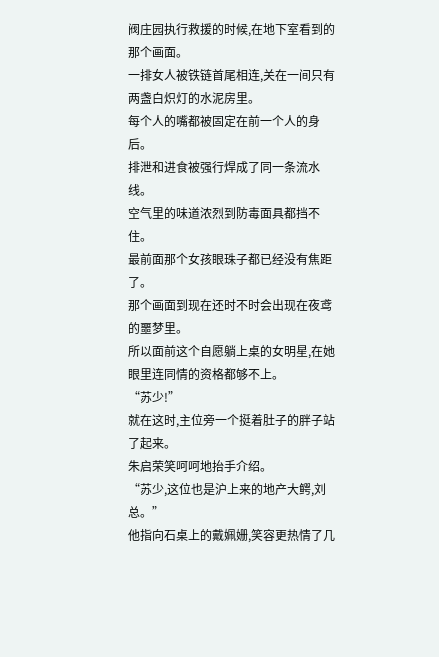阀庄园执行救援的时候,在地下室看到的那个画面。
一排女人被铁链首尾相连,关在一间只有两盏白炽灯的水泥房里。
每个人的嘴都被固定在前一个人的身后。
排泄和进食被强行焊成了同一条流水线。
空气里的味道浓烈到防毒面具都挡不住。
最前面那个女孩眼珠子都已经没有焦距了。
那个画面到现在还时不时会出现在夜鸢的噩梦里。
所以面前这个自愿躺上桌的女明星,在她眼里连同情的资格都够不上。
“苏少!”
就在这时,主位旁一个挺着肚子的胖子站了起来。
朱启荣笑呵呵地抬手介绍。
“苏少,这位也是沪上来的地产大鳄,刘总。”
他指向石桌上的戴姵姗,笑容更热情了几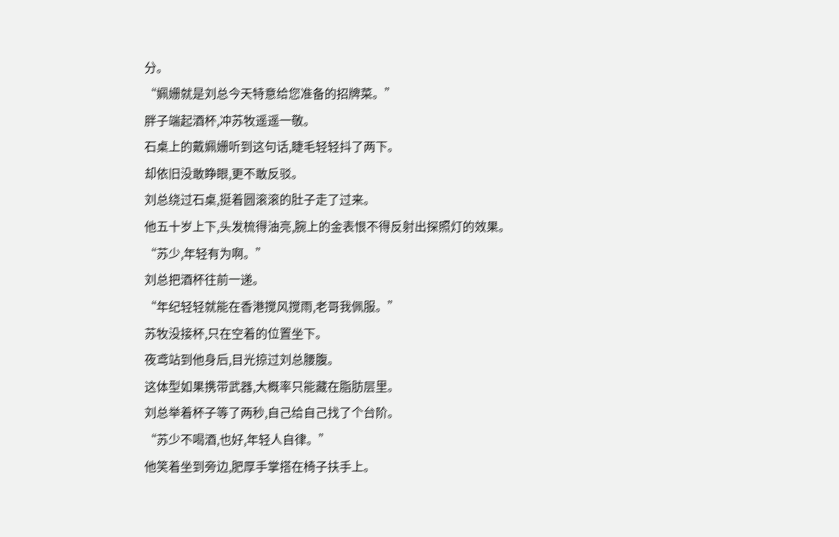分。
“姵姗就是刘总今天特意给您准备的招牌菜。”
胖子端起酒杯,冲苏牧遥遥一敬。
石桌上的戴姵姗听到这句话,睫毛轻轻抖了两下。
却依旧没敢睁眼,更不敢反驳。
刘总绕过石桌,挺着圆滚滚的肚子走了过来。
他五十岁上下,头发梳得油亮,腕上的金表恨不得反射出探照灯的效果。
“苏少,年轻有为啊。”
刘总把酒杯往前一递。
“年纪轻轻就能在香港搅风搅雨,老哥我佩服。”
苏牧没接杯,只在空着的位置坐下。
夜鸢站到他身后,目光掠过刘总腰腹。
这体型如果携带武器,大概率只能藏在脂肪层里。
刘总举着杯子等了两秒,自己给自己找了个台阶。
“苏少不喝酒,也好,年轻人自律。”
他笑着坐到旁边,肥厚手掌搭在椅子扶手上。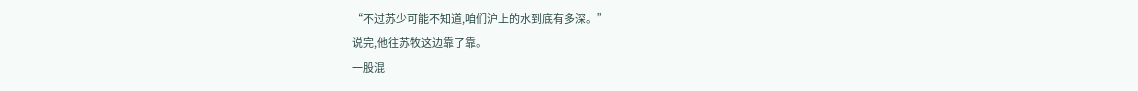“不过苏少可能不知道,咱们沪上的水到底有多深。”
说完,他往苏牧这边靠了靠。
一股混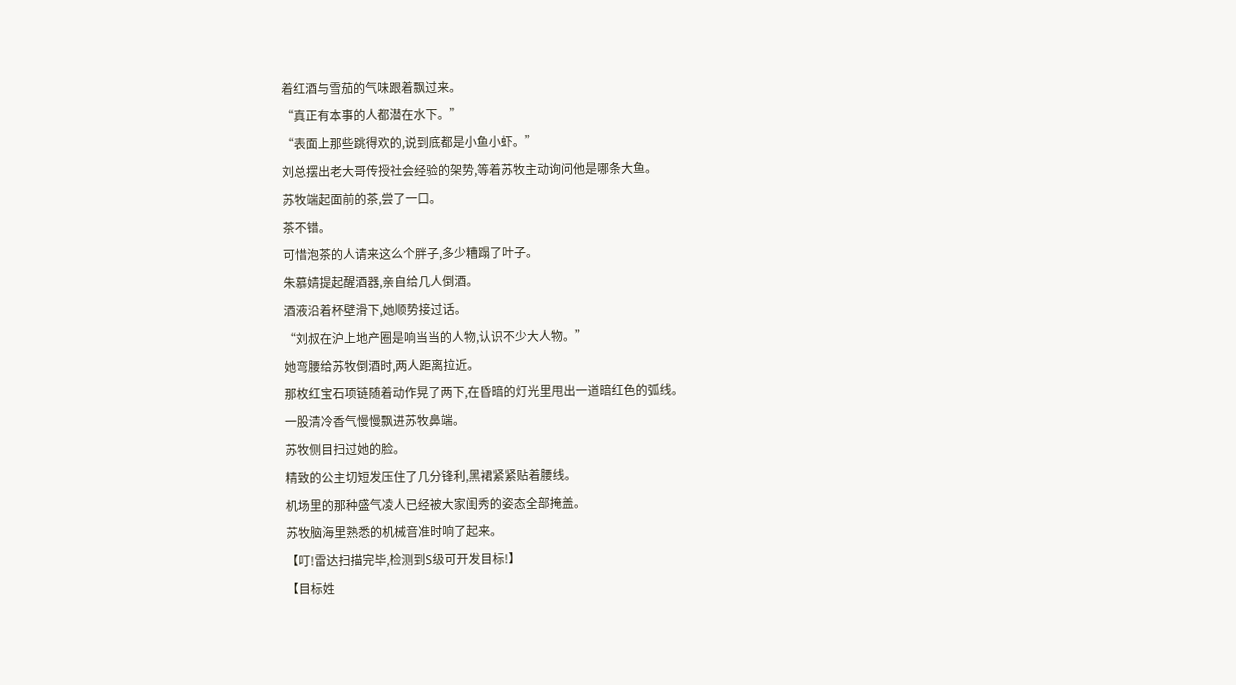着红酒与雪茄的气味跟着飘过来。
“真正有本事的人都潜在水下。”
“表面上那些跳得欢的,说到底都是小鱼小虾。”
刘总摆出老大哥传授社会经验的架势,等着苏牧主动询问他是哪条大鱼。
苏牧端起面前的茶,尝了一口。
茶不错。
可惜泡茶的人请来这么个胖子,多少糟蹋了叶子。
朱慕婧提起醒酒器,亲自给几人倒酒。
酒液沿着杯壁滑下,她顺势接过话。
“刘叔在沪上地产圈是响当当的人物,认识不少大人物。”
她弯腰给苏牧倒酒时,两人距离拉近。
那枚红宝石项链随着动作晃了两下,在昏暗的灯光里甩出一道暗红色的弧线。
一股清冷香气慢慢飘进苏牧鼻端。
苏牧侧目扫过她的脸。
精致的公主切短发压住了几分锋利,黑裙紧紧贴着腰线。
机场里的那种盛气凌人已经被大家闺秀的姿态全部掩盖。
苏牧脑海里熟悉的机械音准时响了起来。
【叮!雷达扫描完毕,检测到S级可开发目标!】
【目标姓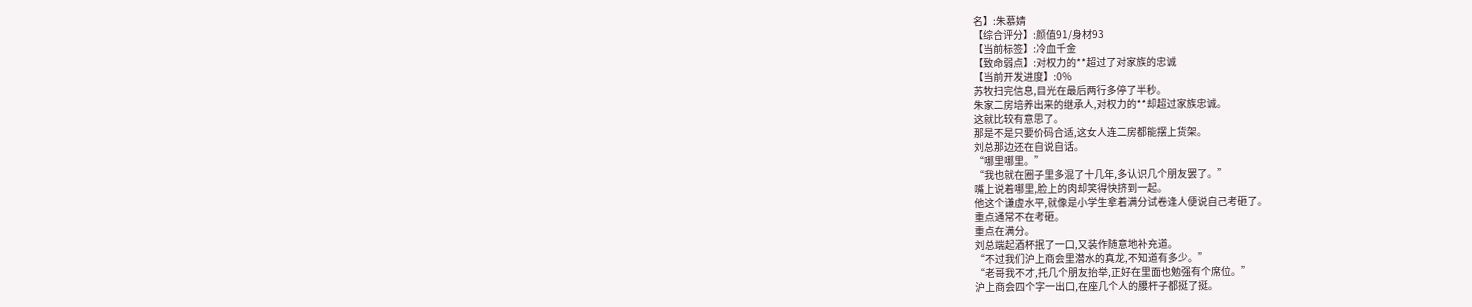名】:朱慕婧
【综合评分】:颜值91/身材93
【当前标签】:冷血千金
【致命弱点】:对权力的**超过了对家族的忠诚
【当前开发进度】:0%
苏牧扫完信息,目光在最后两行多停了半秒。
朱家二房培养出来的继承人,对权力的**却超过家族忠诚。
这就比较有意思了。
那是不是只要价码合适,这女人连二房都能摆上货架。
刘总那边还在自说自话。
“哪里哪里。”
“我也就在圈子里多混了十几年,多认识几个朋友罢了。”
嘴上说着哪里,脸上的肉却笑得快挤到一起。
他这个谦虚水平,就像是小学生拿着满分试卷逢人便说自己考砸了。
重点通常不在考砸。
重点在满分。
刘总端起酒杯抿了一口,又装作随意地补充道。
“不过我们沪上商会里潜水的真龙,不知道有多少。”
“老哥我不才,托几个朋友抬举,正好在里面也勉强有个席位。”
沪上商会四个字一出口,在座几个人的腰杆子都挺了挺。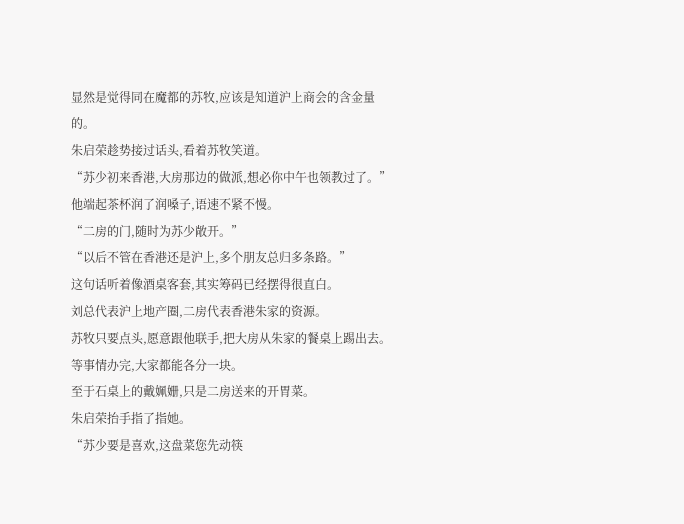显然是觉得同在魔都的苏牧,应该是知道沪上商会的含金量的。
朱启荣趁势接过话头,看着苏牧笑道。
“苏少初来香港,大房那边的做派,想必你中午也领教过了。”
他端起茶杯润了润嗓子,语速不紧不慢。
“二房的门,随时为苏少敞开。”
“以后不管在香港还是沪上,多个朋友总归多条路。”
这句话听着像酒桌客套,其实筹码已经摆得很直白。
刘总代表沪上地产圈,二房代表香港朱家的资源。
苏牧只要点头,愿意跟他联手,把大房从朱家的餐桌上踢出去。
等事情办完,大家都能各分一块。
至于石桌上的戴姵姗,只是二房送来的开胃菜。
朱启荣抬手指了指她。
“苏少要是喜欢,这盘菜您先动筷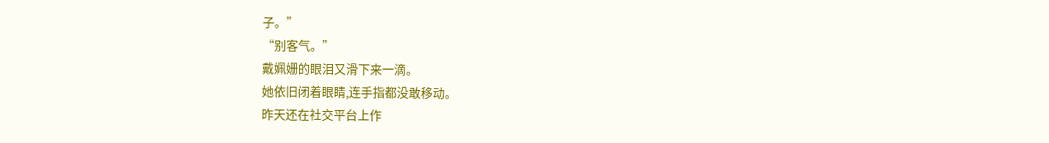子。”
“别客气。”
戴姵姗的眼泪又滑下来一滴。
她依旧闭着眼睛,连手指都没敢移动。
昨天还在社交平台上作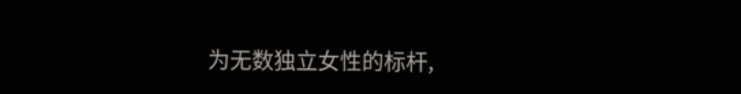为无数独立女性的标杆,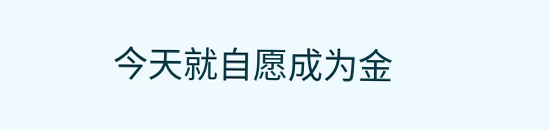今天就自愿成为金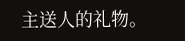主送人的礼物。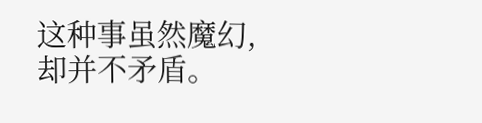这种事虽然魔幻,却并不矛盾。